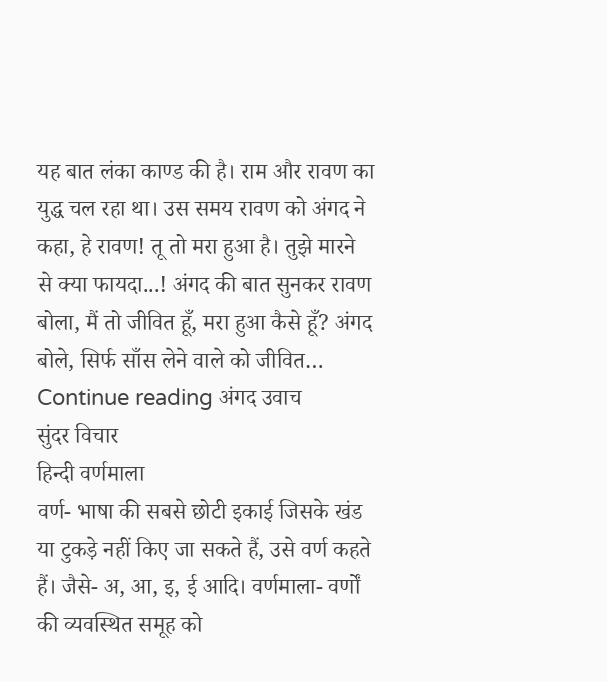यह बात लंका काण्ड की है। राम और रावण का युद्ध चल रहा था। उस समय रावण को अंगद ने कहा, हे रावण! तू तो मरा हुआ है। तुझे मारने से क्या फायदा...! अंगद की बात सुनकर रावण बोला, मैं तो जीवित हूँ, मरा हुआ कैसे हूँ? अंगद बोले, सिर्फ साँस लेने वाले को जीवित… Continue reading अंगद उवाच
सुंदर विचार
हिन्दी वर्णमाला
वर्ण- भाषा की सबसे छोटी इकाई जिसके खंड या टुकड़े नहीं किए जा सकते हैं, उसे वर्ण कहते हैं। जैसे- अ, आ, इ, ई आदि। वर्णमाला- वर्णों की व्यवस्थित समूह को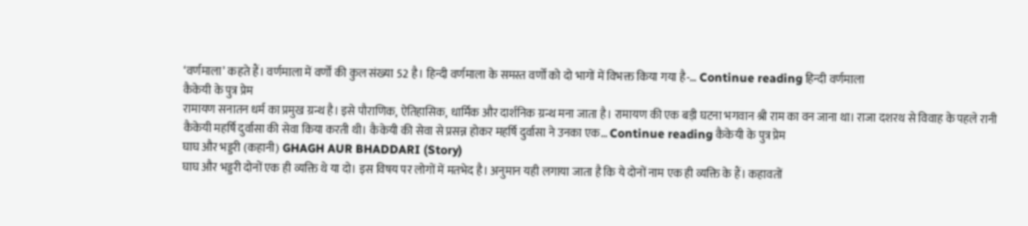‘वर्णमाला’ कहते हैं। वर्णमाला में वर्णों की कुल संख्या 52 है। हिन्दी वर्णमाला के समस्त वर्णों को दो भागों में विभक्त किया गया है-… Continue reading हिन्दी वर्णमाला
कैकेयी के पुत्र प्रेम
रामायण सनातन धर्म का प्रमुख ग्रन्थ है। इसे पौराणिक, ऐतिहासिक, धार्मिक और दार्शनिक ग्रन्थ मना जाता है। रामायण की एक बड़ी घटना भगवान श्री राम का वन जाना था। राजा दशरथ से विवाह के पहले रानी कैकेयी महर्षि दुर्वासा की सेवा किया करती थी। कैकेयी की सेवा से प्रसन्न होकर महर्षि दुर्वासा ने उनका एक… Continue reading कैकेयी के पुत्र प्रेम
घाघ और भड्डरी (कहानी) GHAGH AUR BHADDARI (Story)
घाघ और भड्डरी दोनों एक ही व्यक्ति थे या दो। इस विषय पर लोगों में मतभेद है। अनुमान यही लगाया जाता है कि ये दोनों नाम एक ही व्यक्ति के हैं। कहावतों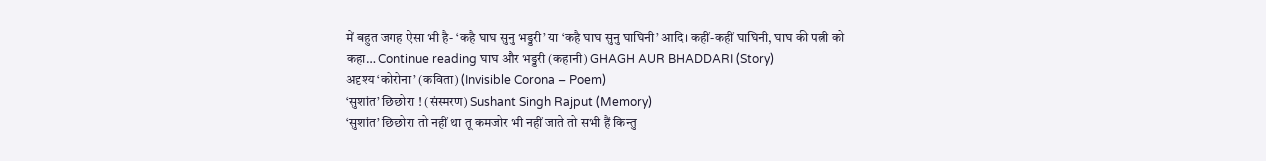में बहुत जगह ऐसा भी है- ‘कहै घाघ सुनु भड्डरी’ या ‘कहै घाघ सुनु घाघिनी’ आदि। कहीं-कहीं घाघिनी, घाघ की पत्नी को कहा… Continue reading घाघ और भड्डरी (कहानी) GHAGH AUR BHADDARI (Story)
अदृश्य ‘कोरोना’ (कविता) (Invisible Corona – Poem)
‘सुशांत’ छिछोरा ! (संस्मरण) Sushant Singh Rajput (Memory)
‘सुशांत’ छिछोरा तो नहीं था तू कमजोर भी नहीं जाते तो सभी हैं किन्तु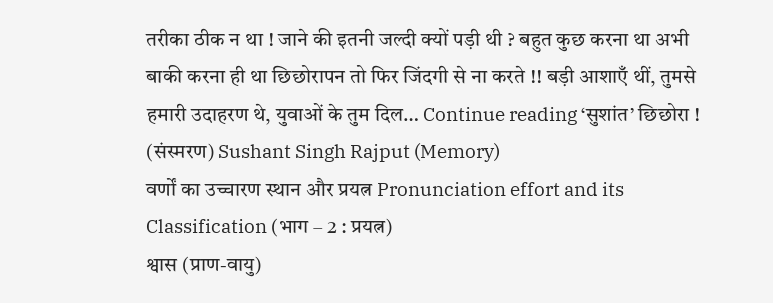तरीका ठीक न था ! जाने की इतनी जल्दी क्यों पड़ी थी ? बहुत कुछ करना था अभी बाकी करना ही था छिछोरापन तो फिर जिंदगी से ना करते !! बड़ी आशाएँ थीं, तुमसे हमारी उदाहरण थे, युवाओं के तुम दिल… Continue reading ‘सुशांत’ छिछोरा ! (संस्मरण) Sushant Singh Rajput (Memory)
वर्णों का उच्चारण स्थान और प्रयत्न Pronunciation effort and its Classification (भाग – 2 : प्रयत्न)
श्वास (प्राण-वायु)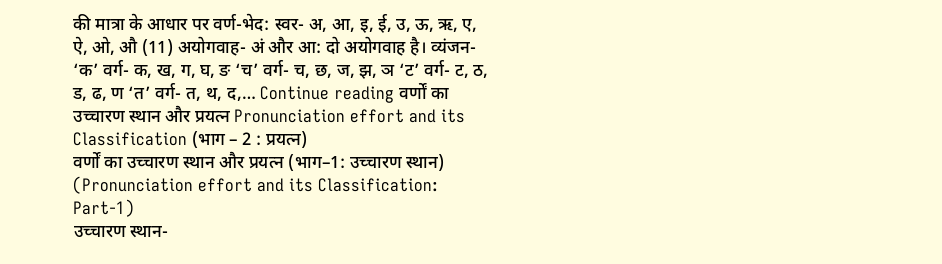की मात्रा के आधार पर वर्ण-भेद: स्वर- अ, आ, इ, ई, उ, ऊ, ऋ, ए, ऐ, ओ, औ (11) अयोगवाह- अं और आ: दो अयोगवाह है। व्यंजन- ‘क’ वर्ग- क, ख, ग, घ, ङ ‘च’ वर्ग- च, छ, ज, झ, ञ ‘ट’ वर्ग- ट, ठ, ड, ढ, ण ‘त’ वर्ग- त, थ, द,… Continue reading वर्णों का उच्चारण स्थान और प्रयत्न Pronunciation effort and its Classification (भाग – 2 : प्रयत्न)
वर्णों का उच्चारण स्थान और प्रयत्न (भाग–1: उच्चारण स्थान) (Pronunciation effort and its Classification: Part-1)
उच्चारण स्थान-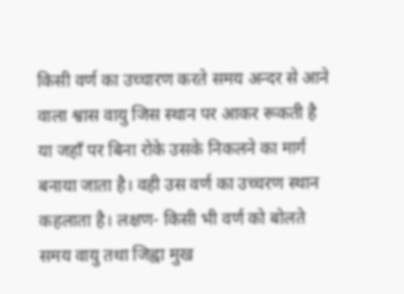किसी वर्ण का उच्चारण करते समय अन्दर से आने वाला श्वास वायु जिस स्थान पर आकर रूकती है या जहाँ पर बिना रोके उसके निकलने का मार्ग बनाया जाता है। वही उस वर्ण का उच्चरण स्थान कहलाता है। लक्षण- किसी भी वर्ण को बोलते समय वायु तथा जिह्वा मुख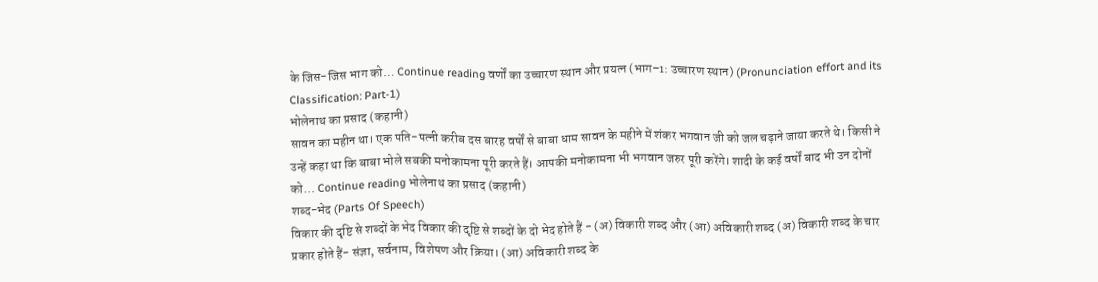के जिस-जिस भाग को… Continue reading वर्णों का उच्चारण स्थान और प्रयत्न (भाग–1: उच्चारण स्थान) (Pronunciation effort and its Classification: Part-1)
भोलेनाथ का प्रसाद (कहानी)
सावन का महीन था। एक पति-पत्नी करीब दस बारह वर्षों से बाबा धाम सावन के महीने में शंकर भगवान जी को जल चढ़ाने जाया करते थे। किसी ने उन्हें कहा था कि बाबा भोले सबकी मनोकामना पूरी करते हैं। आपकी मनोकामना भी भगवान जरुर पूरी करेंगे। शादी के कई वर्षों बाद भी उन दोनों को… Continue reading भोलेनाथ का प्रसाद (कहानी)
शब्द-भेद (Parts Of Speech)
विकार की दृष्टि से शब्दों के भेद विकार की दृष्टि से शब्दों के दो भेद होते हैं - (अ) विकारी शब्द और (आ) अविकारी शब्द (अ) विकारी शब्द के चार प्रकार होते हैं- संज्ञा, सर्वनाम, विशेषण और क्रिया। (आ) अविकारी शब्द के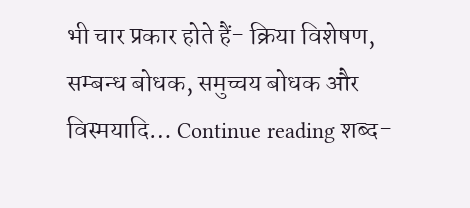भी चार प्रकार होते हैं- क्रिया विशेषण, सम्बन्ध बोधक, समुच्चय बोधक और विस्मयादि… Continue reading शब्द-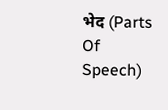भेद (Parts Of Speech)